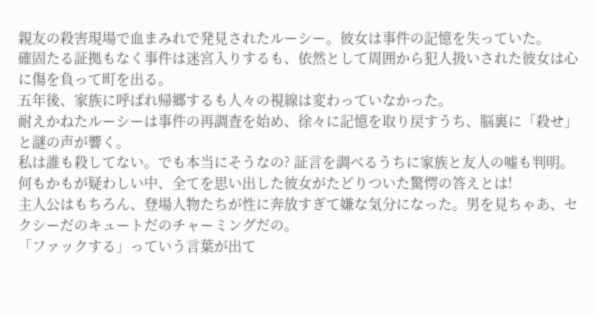親友の殺害現場で血まみれで発見されたルーシー。彼女は事件の記憶を失っていた。
確固たる証拠もなく事件は迷宮入りするも、依然として周囲から犯人扱いされた彼女は心に傷を負って町を出る。
五年後、家族に呼ばれ帰郷するも人々の視線は変わっていなかった。
耐えかねたルーシーは事件の再調査を始め、徐々に記憶を取り戻すうち、脳裏に「殺せ」と謎の声が響く。
私は誰も殺してない。でも本当にそうなの? 証言を調べるうちに家族と友人の嘘も判明。
何もかもが疑わしい中、全てを思い出した彼女がたどりついた驚愕の答えとは!
主人公はもちろん、登場人物たちが性に奔放すぎて嫌な気分になった。男を見ちゃあ、セクシーだのキュートだのチャーミングだの。
「ファックする」っていう言葉が出て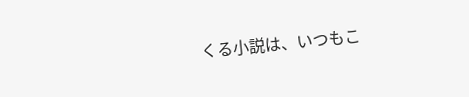くる小説は、いつもこ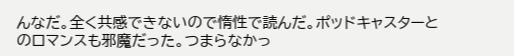んなだ。全く共感できないので惰性で読んだ。ポッドキャスターとのロマンスも邪魔だった。つまらなかっ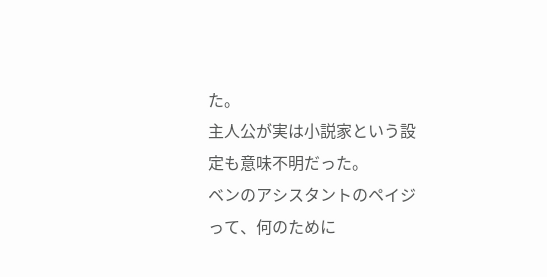た。
主人公が実は小説家という設定も意味不明だった。
ベンのアシスタントのペイジって、何のために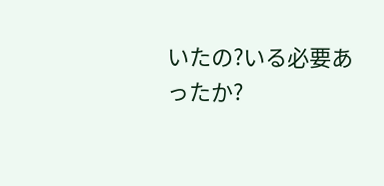いたの?いる必要あったか?